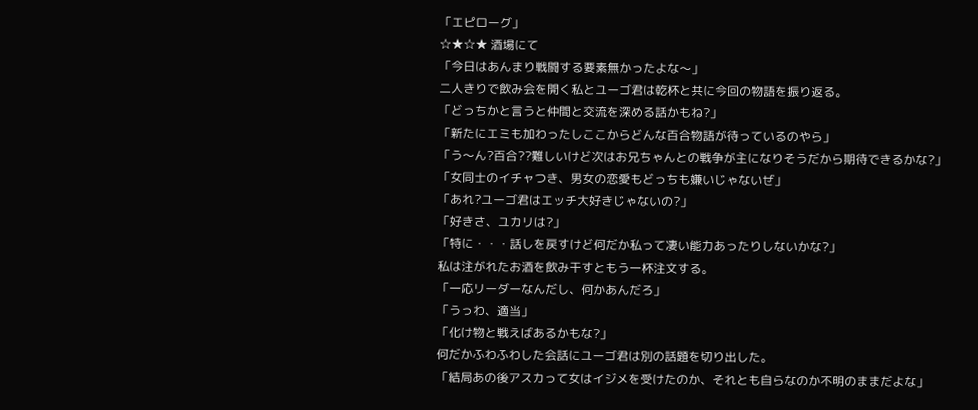「エピローグ」
☆★☆★ 酒場にて
「今日はあんまり戦闘する要素無かったよな〜」
二人きりで飲み会を開く私とユーゴ君は乾杯と共に今回の物語を振り返る。
「どっちかと言うと仲間と交流を深める話かもね?」
「新たにエミも加わったしここからどんな百合物語が待っているのやら」
「う〜ん?百合??難しいけど次はお兄ちゃんとの戦争が主になりそうだから期待できるかな?」
「女同士のイチャつき、男女の恋愛もどっちも嫌いじゃないぜ」
「あれ?ユーゴ君はエッチ大好きじゃないの?」
「好きさ、ユカリは?」
「特に・・・話しを戻すけど何だか私って凄い能力あったりしないかな?」
私は注がれたお酒を飲み干すともう一杯注文する。
「一応リーダーなんだし、何かあんだろ」
「うっわ、適当」
「化け物と戦えばあるかもな?」
何だかふわふわした会話にユーゴ君は別の話題を切り出した。
「結局あの後アスカって女はイジメを受けたのか、それとも自らなのか不明のままだよな」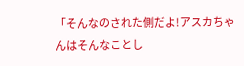「そんなのされた側だよ!アスカちゃんはそんなことし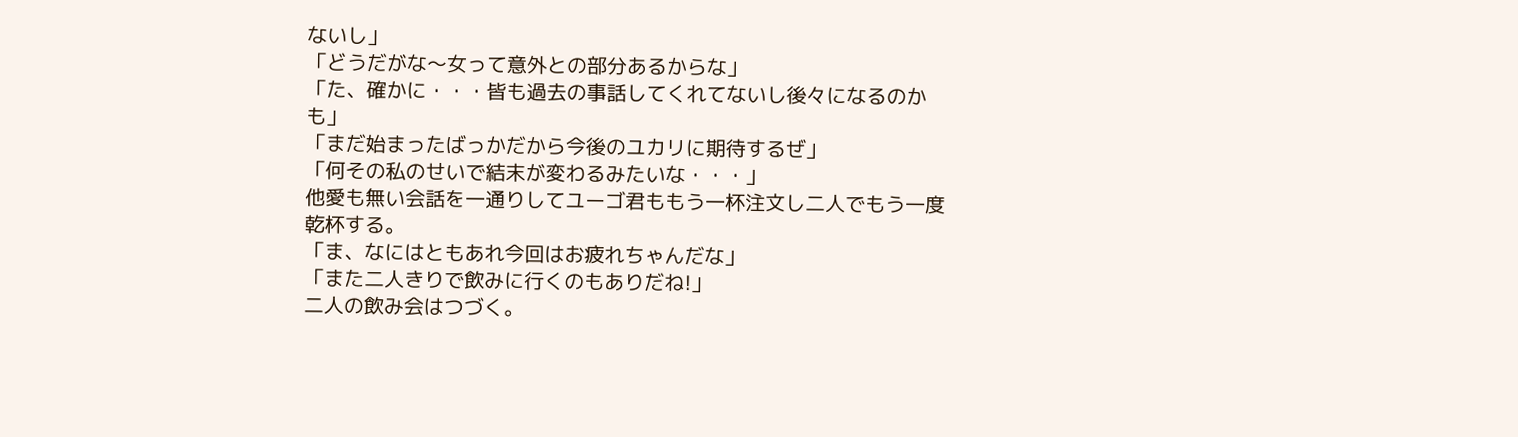ないし」
「どうだがな〜女って意外との部分あるからな」
「た、確かに・・・皆も過去の事話してくれてないし後々になるのかも」
「まだ始まったばっかだから今後のユカリに期待するぜ」
「何その私のせいで結末が変わるみたいな・・・」
他愛も無い会話を一通りしてユーゴ君ももう一杯注文し二人でもう一度乾杯する。
「ま、なにはともあれ今回はお疲れちゃんだな」
「また二人きりで飲みに行くのもありだね!」
二人の飲み会はつづく。